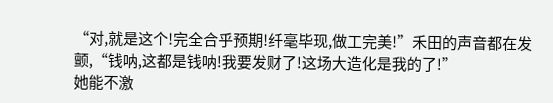“对,就是这个!完全合乎预期!纤毫毕现,做工完美!”禾田的声音都在发颤,“钱呐,这都是钱呐!我要发财了!这场大造化是我的了!”
她能不激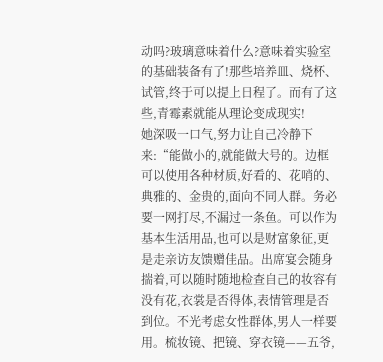动吗?玻璃意味着什么?意味着实验室的基础装备有了!那些培养皿、烧杯、试管,终于可以提上日程了。而有了这些,青霉素就能从理论变成现实!
她深吸一口气,努力让自己冷静下来:“能做小的,就能做大号的。边框可以使用各种材质,好看的、花哨的、典雅的、金贵的,面向不同人群。务必要一网打尽,不漏过一条鱼。可以作为基本生活用品,也可以是财富象征,更是走亲访友馈赠佳品。出席宴会随身揣着,可以随时随地检查自己的妆容有没有花,衣裳是否得体,表情管理是否到位。不光考虑女性群体,男人一样要用。梳妆镜、把镜、穿衣镜——五爷,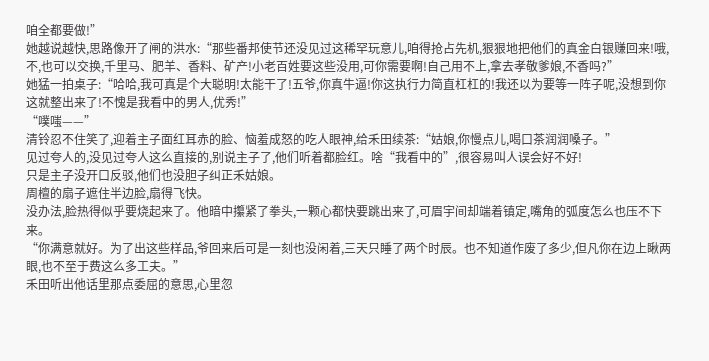咱全都要做!”
她越说越快,思路像开了闸的洪水:“那些番邦使节还没见过这稀罕玩意儿,咱得抢占先机,狠狠地把他们的真金白银赚回来!哦,不,也可以交换,千里马、肥羊、香料、矿产!小老百姓要这些没用,可你需要啊!自己用不上,拿去孝敬爹娘,不香吗?”
她猛一拍桌子:“哈哈,我可真是个大聪明!太能干了!五爷,你真牛逼!你这执行力简直杠杠的!我还以为要等一阵子呢,没想到你这就整出来了!不愧是我看中的男人,优秀!”
“噗嗤——”
清铃忍不住笑了,迎着主子面红耳赤的脸、恼羞成怒的吃人眼神,给禾田续茶:“姑娘,你慢点儿,喝口茶润润嗓子。”
见过夸人的,没见过夸人这么直接的,别说主子了,他们听着都脸红。啥“我看中的”,很容易叫人误会好不好!
只是主子没开口反驳,他们也没胆子纠正禾姑娘。
周檀的扇子遮住半边脸,扇得飞快。
没办法,脸热得似乎要烧起来了。他暗中攥紧了拳头,一颗心都快要跳出来了,可眉宇间却端着镇定,嘴角的弧度怎么也压不下来。
“你满意就好。为了出这些样品,爷回来后可是一刻也没闲着,三天只睡了两个时辰。也不知道作废了多少,但凡你在边上瞅两眼,也不至于费这么多工夫。”
禾田听出他话里那点委屈的意思,心里忽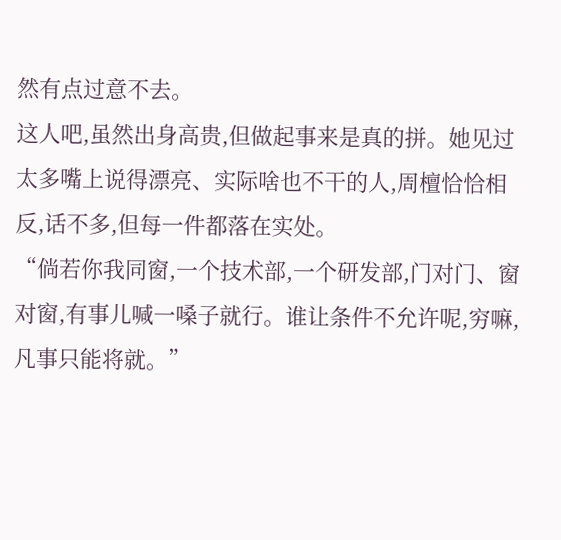然有点过意不去。
这人吧,虽然出身高贵,但做起事来是真的拼。她见过太多嘴上说得漂亮、实际啥也不干的人,周檀恰恰相反,话不多,但每一件都落在实处。
“倘若你我同窗,一个技术部,一个研发部,门对门、窗对窗,有事儿喊一嗓子就行。谁让条件不允许呢,穷嘛,凡事只能将就。”